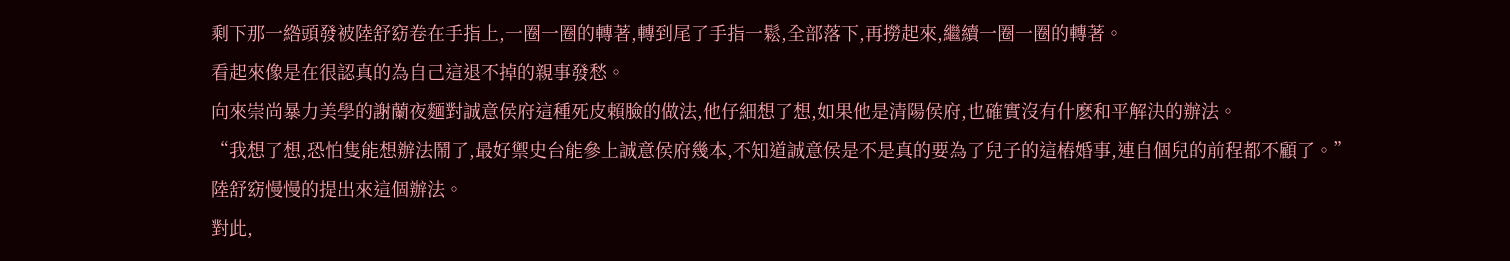剩下那一綹頭發被陸舒窈卷在手指上,一圈一圈的轉著,轉到尾了手指一鬆,全部落下,再撈起來,繼續一圈一圈的轉著。
看起來像是在很認真的為自己這退不掉的親事發愁。
向來崇尚暴力美學的謝蘭夜麵對誠意侯府這種死皮賴臉的做法,他仔細想了想,如果他是清陽侯府,也確實沒有什麽和平解決的辦法。
“我想了想,恐怕隻能想辦法鬧了,最好禦史台能參上誠意侯府幾本,不知道誠意侯是不是真的要為了兒子的這樁婚事,連自個兒的前程都不顧了。”
陸舒窈慢慢的提出來這個辦法。
對此,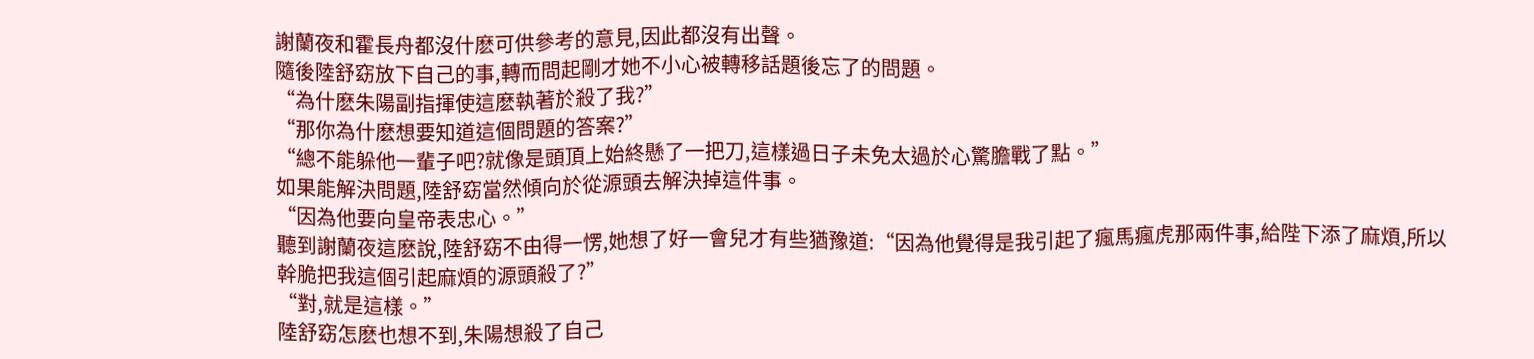謝蘭夜和霍長舟都沒什麽可供參考的意見,因此都沒有出聲。
隨後陸舒窈放下自己的事,轉而問起剛才她不小心被轉移話題後忘了的問題。
“為什麽朱陽副指揮使這麽執著於殺了我?”
“那你為什麽想要知道這個問題的答案?”
“總不能躲他一輩子吧?就像是頭頂上始終懸了一把刀,這樣過日子未免太過於心驚膽戰了點。”
如果能解決問題,陸舒窈當然傾向於從源頭去解決掉這件事。
“因為他要向皇帝表忠心。”
聽到謝蘭夜這麽說,陸舒窈不由得一愣,她想了好一會兒才有些猶豫道:“因為他覺得是我引起了瘋馬瘋虎那兩件事,給陛下添了麻煩,所以幹脆把我這個引起麻煩的源頭殺了?”
“對,就是這樣。”
陸舒窈怎麽也想不到,朱陽想殺了自己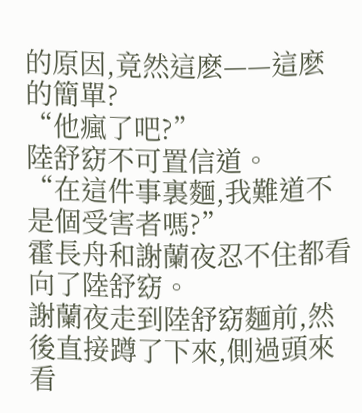的原因,竟然這麽——這麽的簡單?
“他瘋了吧?”
陸舒窈不可置信道。
“在這件事裏麵,我難道不是個受害者嗎?”
霍長舟和謝蘭夜忍不住都看向了陸舒窈。
謝蘭夜走到陸舒窈麵前,然後直接蹲了下來,側過頭來看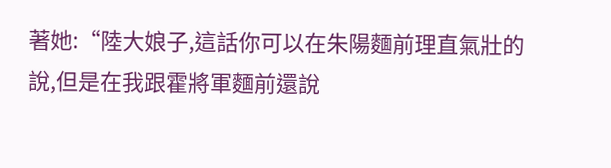著她:“陸大娘子,這話你可以在朱陽麵前理直氣壯的說,但是在我跟霍將軍麵前還說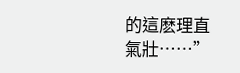的這麽理直氣壯……”